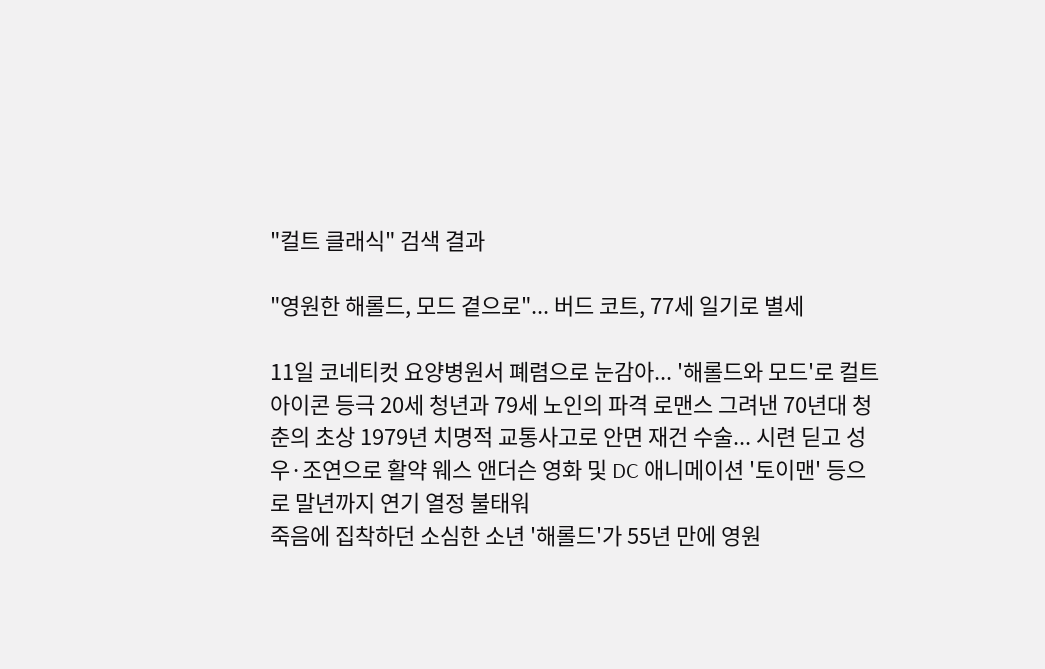"컬트 클래식" 검색 결과

"영원한 해롤드, 모드 곁으로"... 버드 코트, 77세 일기로 별세

11일 코네티컷 요양병원서 폐렴으로 눈감아... '해롤드와 모드'로 컬트 아이콘 등극 20세 청년과 79세 노인의 파격 로맨스 그려낸 70년대 청춘의 초상 1979년 치명적 교통사고로 안면 재건 수술... 시련 딛고 성우·조연으로 활약 웨스 앤더슨 영화 및 DC 애니메이션 '토이맨' 등으로 말년까지 연기 열정 불태워
죽음에 집착하던 소심한 소년 '해롤드'가 55년 만에 영원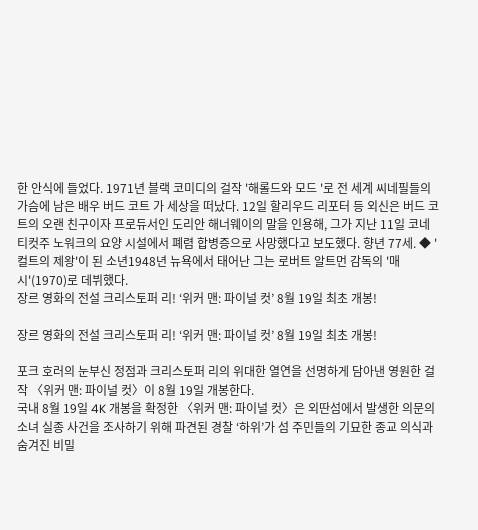한 안식에 들었다. 1971년 블랙 코미디의 걸작 '해롤드와 모드 '로 전 세계 씨네필들의 가슴에 남은 배우 버드 코트 가 세상을 떠났다. 12일 할리우드 리포터 등 외신은 버드 코트의 오랜 친구이자 프로듀서인 도리안 해너웨이의 말을 인용해, 그가 지난 11일 코네티컷주 노워크의 요양 시설에서 폐렴 합병증으로 사망했다고 보도했다. 향년 77세. ◆ '컬트의 제왕'이 된 소년1948년 뉴욕에서 태어난 그는 로버트 알트먼 감독의 '매시'(1970)로 데뷔했다.
장르 영화의 전설 크리스토퍼 리! ‘위커 맨: 파이널 컷’ 8월 19일 최초 개봉!

장르 영화의 전설 크리스토퍼 리! ‘위커 맨: 파이널 컷’ 8월 19일 최초 개봉!

포크 호러의 눈부신 정점과 크리스토퍼 리의 위대한 열연을 선명하게 담아낸 영원한 걸작 〈위커 맨: 파이널 컷〉이 8월 19일 개봉한다.
국내 8월 19일 4K 개봉을 확정한 〈위커 맨: 파이널 컷〉은 외딴섬에서 발생한 의문의 소녀 실종 사건을 조사하기 위해 파견된 경찰 ‘하위’가 섬 주민들의 기묘한 종교 의식과 숨겨진 비밀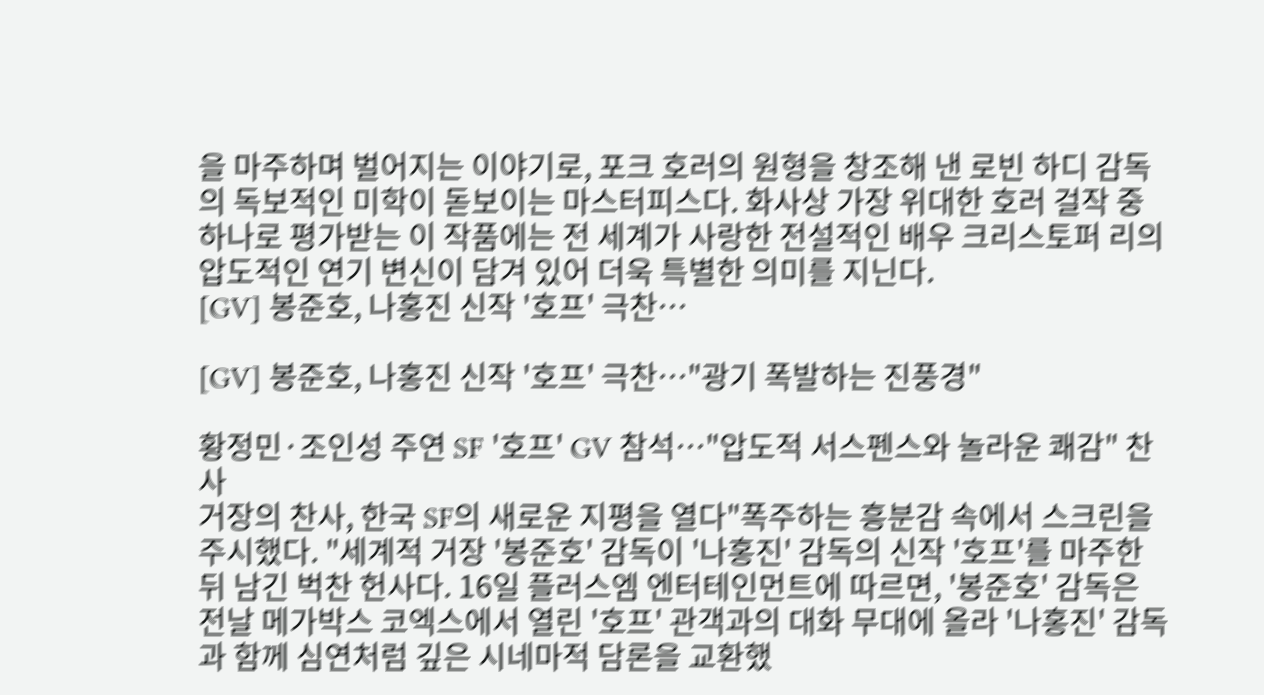을 마주하며 벌어지는 이야기로, 포크 호러의 원형을 창조해 낸 로빈 하디 감독의 독보적인 미학이 돋보이는 마스터피스다. 화사상 가장 위대한 호러 걸작 중 하나로 평가받는 이 작품에는 전 세계가 사랑한 전설적인 배우 크리스토퍼 리의 압도적인 연기 변신이 담겨 있어 더욱 특별한 의미를 지닌다.
[GV] 봉준호, 나홍진 신작 '호프' 극찬…

[GV] 봉준호, 나홍진 신작 '호프' 극찬…"광기 폭발하는 진풍경"

황정민·조인성 주연 SF '호프' GV 참석…"압도적 서스펜스와 놀라운 쾌감" 찬사
거장의 찬사, 한국 SF의 새로운 지평을 열다"폭주하는 흥분감 속에서 스크린을 주시했다. "세계적 거장 '봉준호' 감독이 '나홍진' 감독의 신작 '호프'를 마주한 뒤 남긴 벅찬 헌사다. 16일 플러스엠 엔터테인먼트에 따르면, '봉준호' 감독은 전날 메가박스 코엑스에서 열린 '호프' 관객과의 대화 무대에 올라 '나홍진' 감독과 함께 심연처럼 깊은 시네마적 담론을 교환했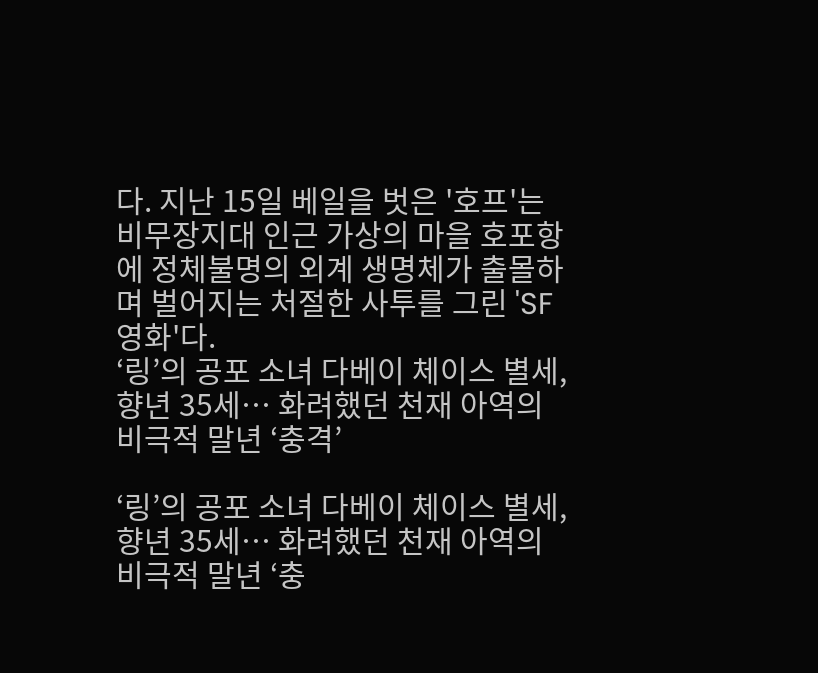다. 지난 15일 베일을 벗은 '호프'는 비무장지대 인근 가상의 마을 호포항에 정체불명의 외계 생명체가 출몰하며 벌어지는 처절한 사투를 그린 'SF 영화'다.
‘링’의 공포 소녀 다베이 체이스 별세, 향년 35세… 화려했던 천재 아역의 비극적 말년 ‘충격’

‘링’의 공포 소녀 다베이 체이스 별세, 향년 35세… 화려했던 천재 아역의 비극적 말년 ‘충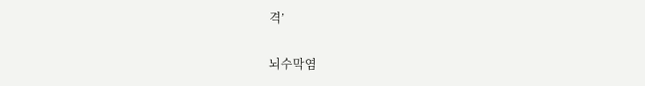격’

뇌수막염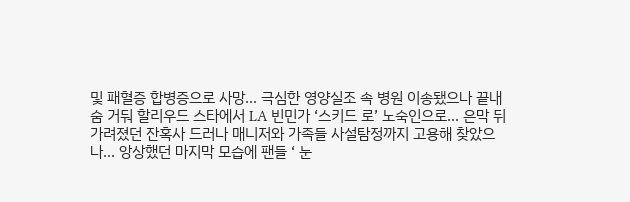및 패혈증 합병증으로 사망… 극심한 영양실조 속 병원 이송됐으나 끝내 숨 거둬 할리우드 스타에서 LA 빈민가 ‘스키드 로’ 노숙인으로… 은막 뒤 가려졌던 잔혹사 드러나 매니저와 가족들 사설탐정까지 고용해 찾았으나… 앙상했던 마지막 모습에 팬들 ‘ 눈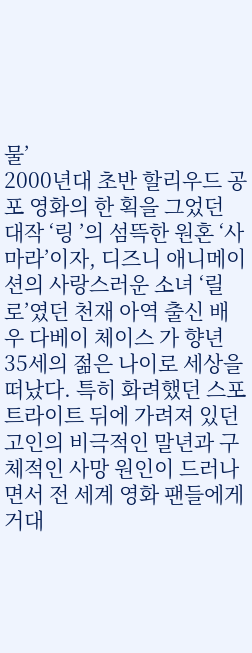물’
2000년대 초반 할리우드 공포 영화의 한 획을 그었던 대작 ‘링 ’의 섬뜩한 원혼 ‘사마라’이자, 디즈니 애니메이션의 사랑스러운 소녀 ‘릴로’였던 천재 아역 출신 배우 다베이 체이스 가 향년 35세의 젊은 나이로 세상을 떠났다. 특히 화려했던 스포트라이트 뒤에 가려져 있던 고인의 비극적인 말년과 구체적인 사망 원인이 드러나면서 전 세계 영화 팬들에게 거대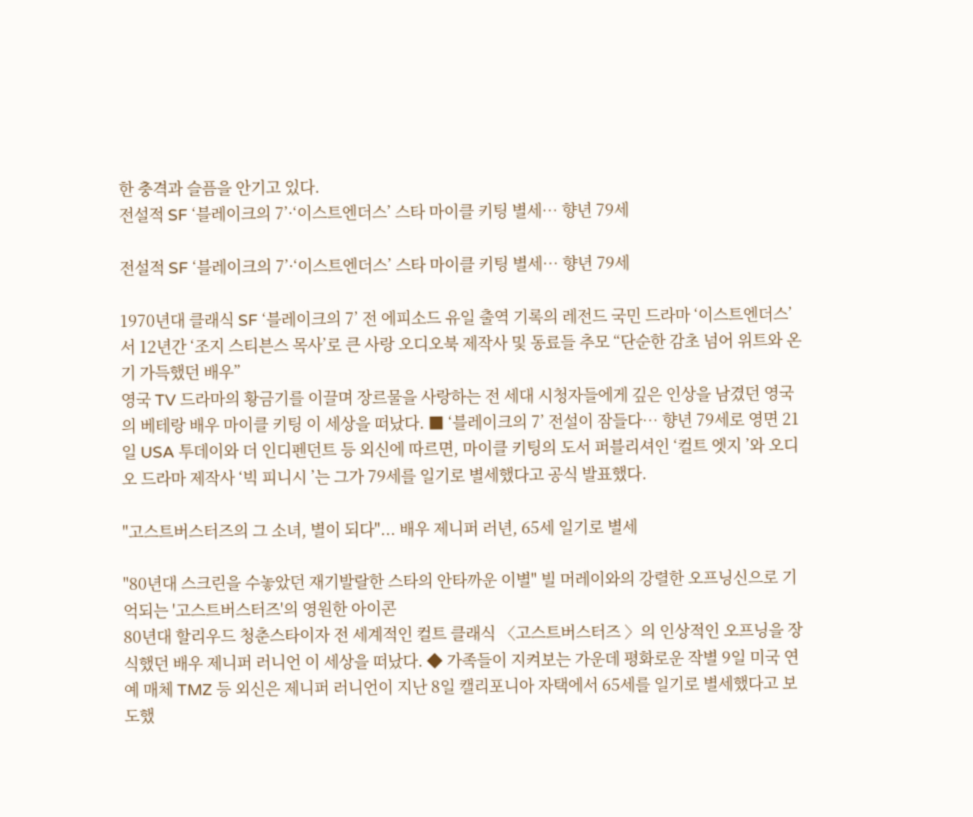한 충격과 슬픔을 안기고 있다.
전설적 SF ‘블레이크의 7’·‘이스트엔더스’ 스타 마이클 키팅 별세… 향년 79세

전설적 SF ‘블레이크의 7’·‘이스트엔더스’ 스타 마이클 키팅 별세… 향년 79세

1970년대 클래식 SF ‘블레이크의 7’ 전 에피소드 유일 출역 기록의 레전드 국민 드라마 ‘이스트엔더스’서 12년간 ‘조지 스티븐스 목사’로 큰 사랑 오디오북 제작사 및 동료들 추모 “단순한 감초 넘어 위트와 온기 가득했던 배우”
영국 TV 드라마의 황금기를 이끌며 장르물을 사랑하는 전 세대 시청자들에게 깊은 인상을 남겼던 영국의 베테랑 배우 마이클 키팅 이 세상을 떠났다. ■ ‘블레이크의 7’ 전설이 잠들다… 향년 79세로 영면 21일 USA 투데이와 더 인디펜던트 등 외신에 따르면, 마이클 키팅의 도서 퍼블리셔인 ‘컬트 엣지 ’와 오디오 드라마 제작사 ‘빅 피니시 ’는 그가 79세를 일기로 별세했다고 공식 발표했다.

"고스트버스터즈의 그 소녀, 별이 되다"... 배우 제니퍼 러년, 65세 일기로 별세

"80년대 스크린을 수놓았던 재기발랄한 스타의 안타까운 이별" 빌 머레이와의 강렬한 오프닝신으로 기억되는 '고스트버스터즈'의 영원한 아이콘
80년대 할리우드 청춘스타이자 전 세계적인 컬트 클래식 〈고스트버스터즈 〉의 인상적인 오프닝을 장식했던 배우 제니퍼 러니언 이 세상을 떠났다. ◆ 가족들이 지켜보는 가운데 평화로운 작별 9일 미국 연예 매체 TMZ 등 외신은 제니퍼 러니언이 지난 8일 캘리포니아 자택에서 65세를 일기로 별세했다고 보도했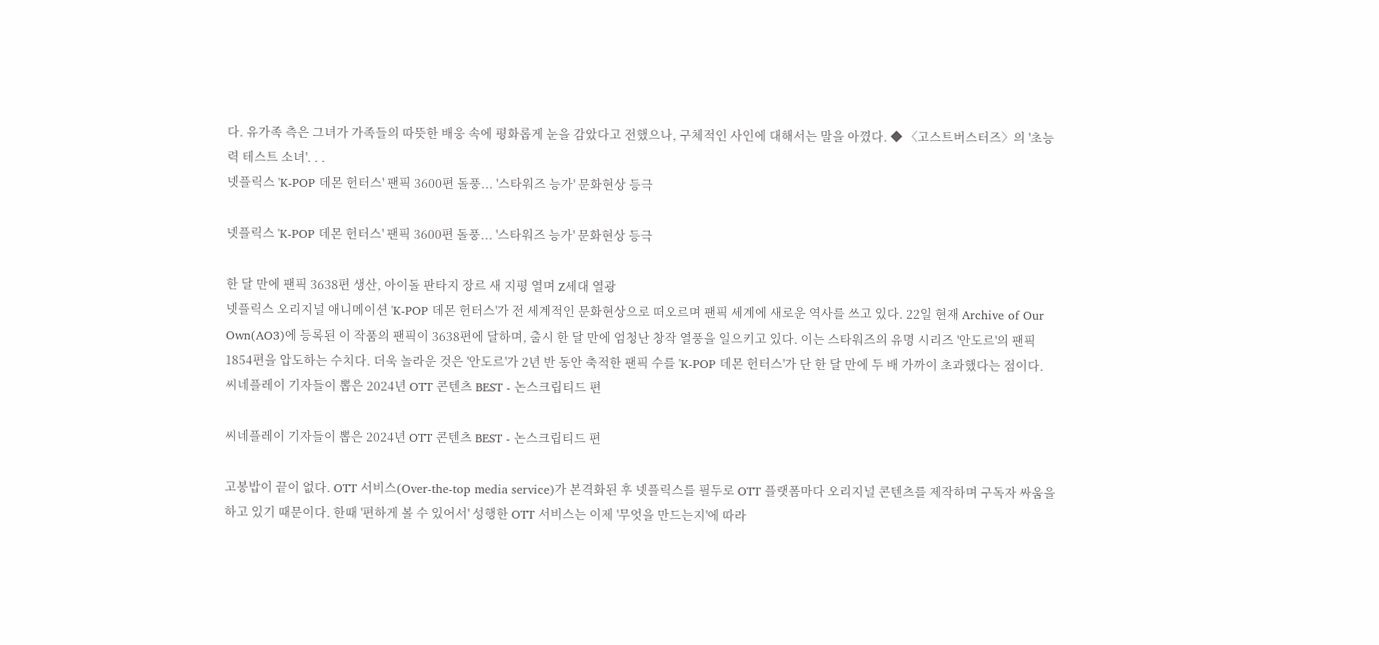다. 유가족 측은 그녀가 가족들의 따뜻한 배웅 속에 평화롭게 눈을 감았다고 전했으나, 구체적인 사인에 대해서는 말을 아꼈다. ◆ 〈고스트버스터즈〉의 '초능력 테스트 소녀'. . .
넷플릭스 'K-POP 데몬 헌터스' 팬픽 3600편 돌풍... '스타워즈 능가' 문화현상 등극

넷플릭스 'K-POP 데몬 헌터스' 팬픽 3600편 돌풍... '스타워즈 능가' 문화현상 등극

한 달 만에 팬픽 3638편 생산, 아이돌 판타지 장르 새 지평 열며 Z세대 열광
넷플릭스 오리지널 애니메이션 'K-POP 데몬 헌터스'가 전 세계적인 문화현상으로 떠오르며 팬픽 세계에 새로운 역사를 쓰고 있다. 22일 현재 Archive of Our Own(AO3)에 등록된 이 작품의 팬픽이 3638편에 달하며, 출시 한 달 만에 엄청난 창작 열풍을 일으키고 있다. 이는 스타워즈의 유명 시리즈 '안도르'의 팬픽 1854편을 압도하는 수치다. 더욱 놀라운 것은 '안도르'가 2년 반 동안 축적한 팬픽 수를 'K-POP 데몬 헌터스'가 단 한 달 만에 두 배 가까이 초과했다는 점이다.
씨네플레이 기자들이 뽑은 2024년 OTT 콘텐츠 BEST - 논스크립티드 편

씨네플레이 기자들이 뽑은 2024년 OTT 콘텐츠 BEST - 논스크립티드 편

고봉밥이 끝이 없다. OTT 서비스(Over-the-top media service)가 본격화된 후 넷플릭스를 필두로 OTT 플랫폼마다 오리지널 콘텐츠를 제작하며 구독자 싸움을 하고 있기 때문이다. 한때 '편하게 볼 수 있어서' 성행한 OTT 서비스는 이제 '무엇을 만드는지'에 따라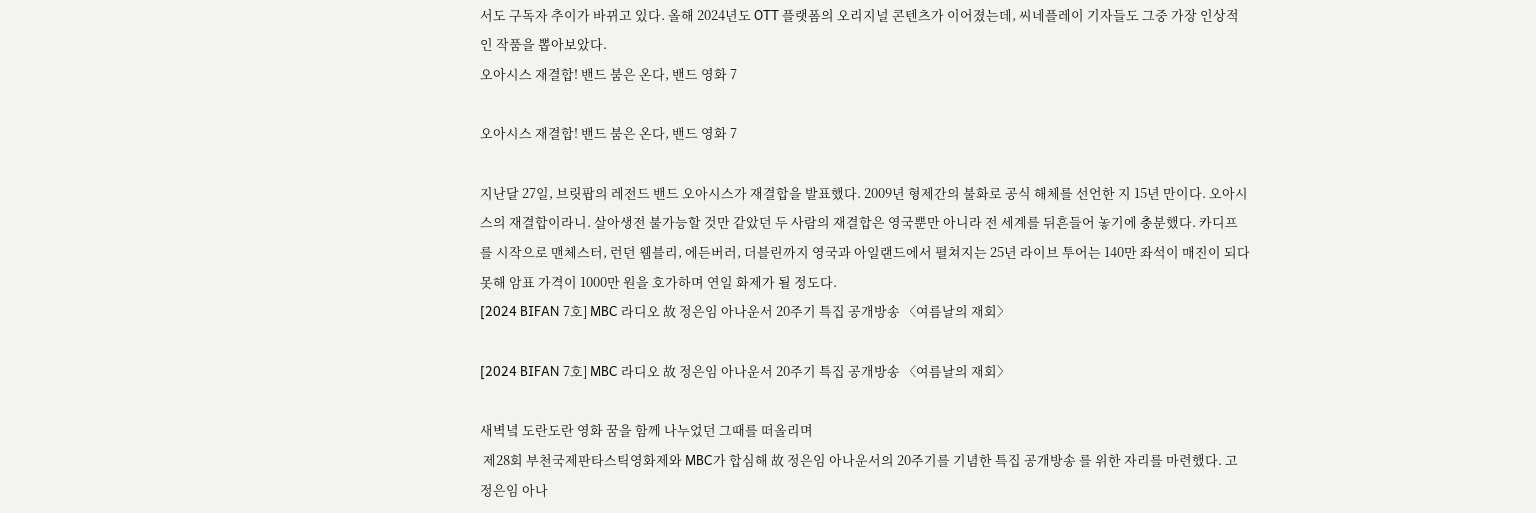서도 구독자 추이가 바뀌고 있다. 올해 2024년도 OTT 플랫폼의 오리지널 콘텐츠가 이어졌는데, 씨네플레이 기자들도 그중 가장 인상적인 작품을 뽑아보았다.
오아시스 재결합! 밴드 붐은 온다, 밴드 영화 7

오아시스 재결합! 밴드 붐은 온다, 밴드 영화 7

지난달 27일, 브릿팝의 레전드 밴드 오아시스가 재결합을 발표했다. 2009년 형제간의 불화로 공식 해체를 선언한 지 15년 만이다. 오아시스의 재결합이라니. 살아생전 불가능할 것만 같았던 두 사람의 재결합은 영국뿐만 아니라 전 세계를 뒤흔들어 놓기에 충분했다. 카디프를 시작으로 맨체스터, 런던 웸블리, 에든버러, 더블린까지 영국과 아일랜드에서 펼쳐지는 25년 라이브 투어는 140만 좌석이 매진이 되다 못해 암표 가격이 1000만 원을 호가하며 연일 화제가 될 정도다.
[2024 BIFAN 7호] MBC 라디오 故 정은임 아나운서 20주기 특집 공개방송 〈여름날의 재회〉

[2024 BIFAN 7호] MBC 라디오 故 정은임 아나운서 20주기 특집 공개방송 〈여름날의 재회〉

새벽녘 도란도란 영화 꿈을 함께 나누었던 그때를 떠올리며
 제28회 부천국제판타스틱영화제와 MBC가 합심해 故 정은임 아나운서의 20주기를 기념한 특집 공개방송 를 위한 자리를 마련했다. 고 정은임 아나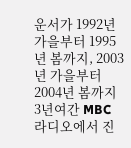운서가 1992년 가을부터 1995년 봄까지, 2003년 가을부터 2004년 봄까지 3년여간 MBC 라디오에서 진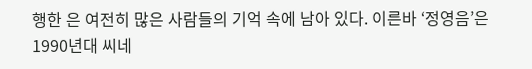행한 은 여전히 많은 사람들의 기억 속에 남아 있다. 이른바 ‘정영음’은 1990년대 씨네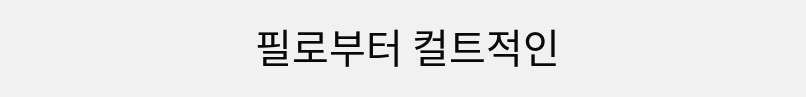필로부터 컬트적인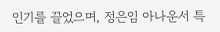인기를 끌었으며, 정은임 아나운서 특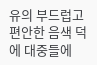유의 부드럽고 편안한 음색 덕에 대중들에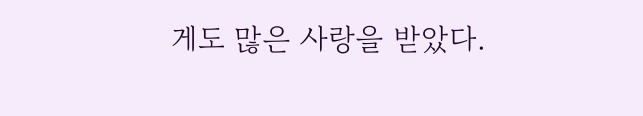게도 많은 사랑을 받았다.